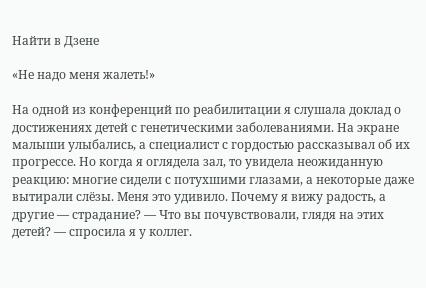Найти в Дзене

«Не надо меня жалеть!»

На одной из конференций по реабилитации я слушала доклад о достижениях детей с генетическими заболеваниями. На экране малыши улыбались, а специалист с гордостью рассказывал об их прогрессе. Но когда я оглядела зал, то увидела неожиданную реакцию: многие сидели с потухшими глазами, а некоторые даже вытирали слёзы. Меня это удивило. Почему я вижу радость, а другие — страдание? — Что вы почувствовали, глядя на этих детей? — спросила я у коллег.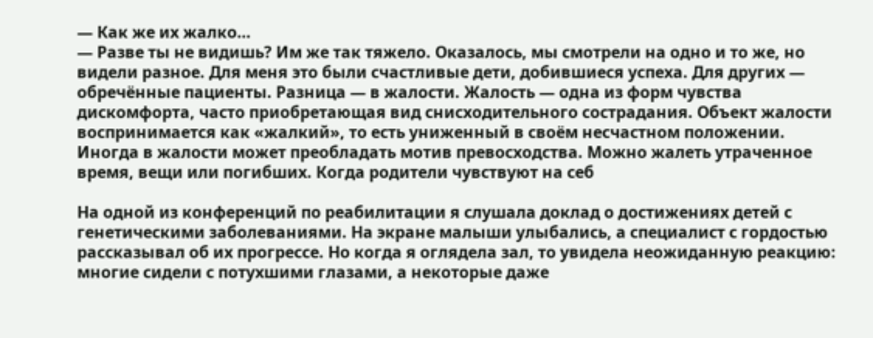— Как же их жалко…
— Разве ты не видишь? Им же так тяжело. Оказалось, мы смотрели на одно и то же, но видели разное. Для меня это были счастливые дети, добившиеся успеха. Для других — обречённые пациенты. Разница — в жалости. Жалость — одна из форм чувства дискомфорта, часто приобретающая вид снисходительного сострадания. Объект жалости воспринимается как «жалкий», то есть униженный в своём несчастном положении. Иногда в жалости может преобладать мотив превосходства. Можно жалеть утраченное время, вещи или погибших. Когда родители чувствуют на себ

На одной из конференций по реабилитации я слушала доклад о достижениях детей с генетическими заболеваниями. На экране малыши улыбались, а специалист с гордостью рассказывал об их прогрессе. Но когда я оглядела зал, то увидела неожиданную реакцию: многие сидели с потухшими глазами, а некоторые даже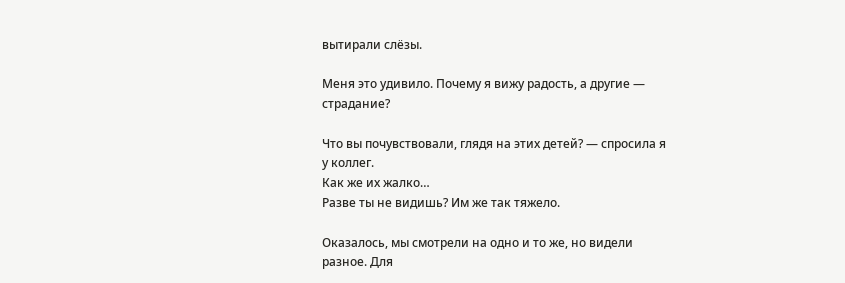вытирали слёзы.

Меня это удивило. Почему я вижу радость, а другие — страдание?

Что вы почувствовали, глядя на этих детей? — спросила я у коллег.
Как же их жалко…
Разве ты не видишь? Им же так тяжело.

Оказалось, мы смотрели на одно и то же, но видели разное. Для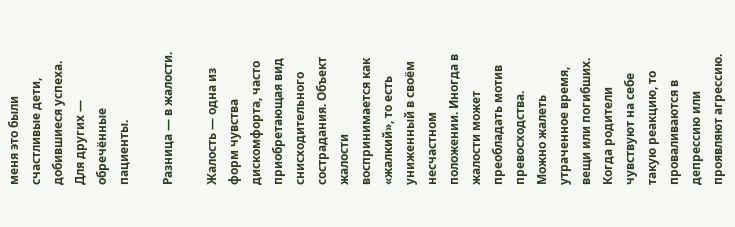меня это были счастливые дети, добившиеся успеха. Для других — обречённые пациенты.

Разница — в жалости.

Жалость — одна из форм чувства дискомфорта, часто приобретающая вид снисходительного сострадания. Объект жалости воспринимается как «жалкий», то есть униженный в своём несчастном положении. Иногда в жалости может преобладать мотив превосходства. Можно жалеть утраченное время, вещи или погибших. Когда родители чувствуют на себе такую реакцию, то проваливаются в депрессию или проявляют агрессию.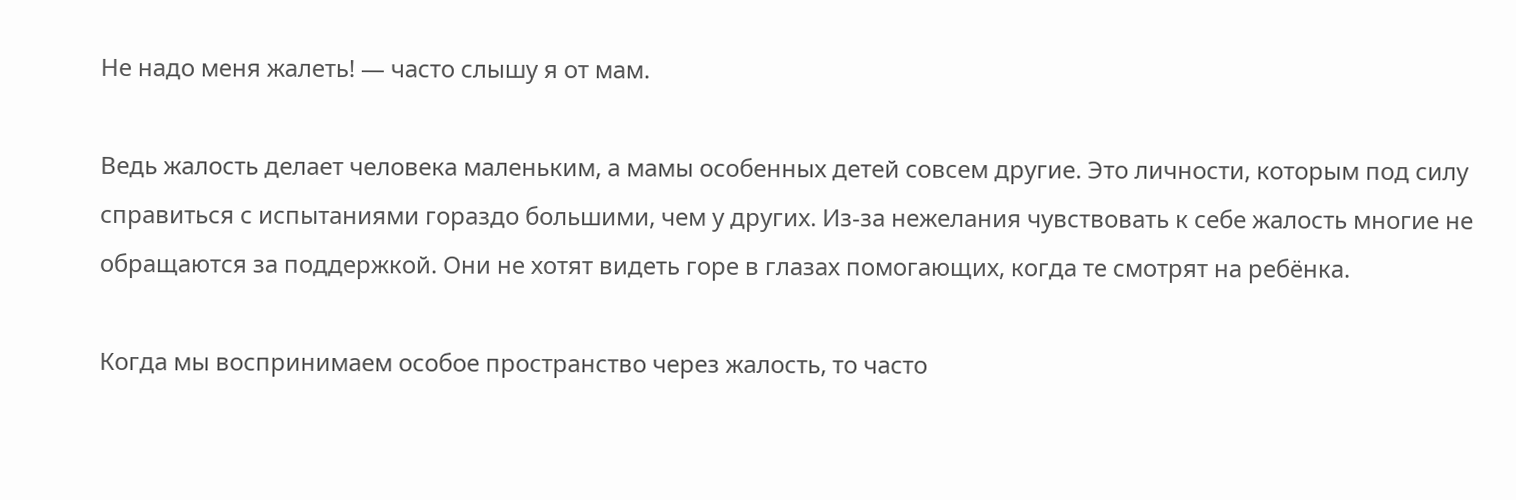Не надо меня жалеть! — часто слышу я от мам.

Ведь жалость делает человека маленьким, а мамы особенных детей совсем другие. Это личности, которым под силу справиться с испытаниями гораздо большими, чем у других. Из-за нежелания чувствовать к себе жалость многие не обращаются за поддержкой. Они не хотят видеть горе в глазах помогающих, когда те смотрят на ребёнка.

Когда мы воспринимаем особое пространство через жалость, то часто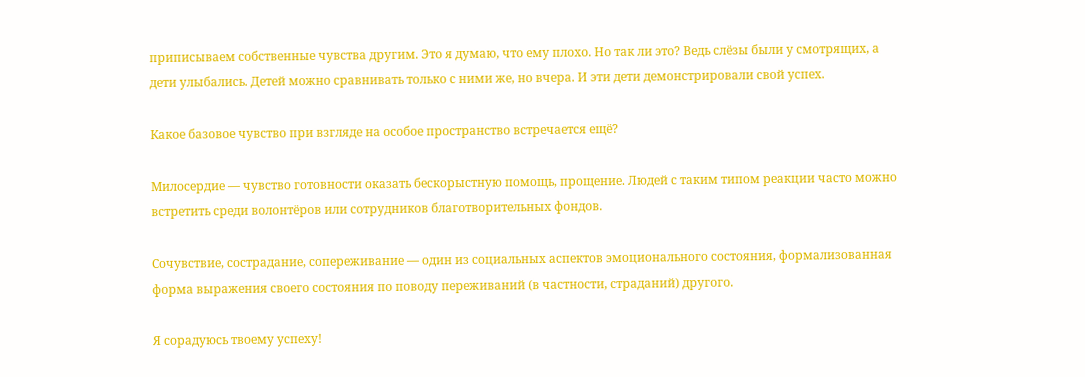приписываем собственные чувства другим. Это я думаю, что ему плохо. Но так ли это? Ведь слёзы были у смотрящих, а дети улыбались. Детей можно сравнивать только с ними же, но вчера. И эти дети демонстрировали свой успех.

Какое базовое чувство при взгляде на особое пространство встречается ещё?

Милосердие — чувство готовности оказать бескорыстную помощь, прощение. Людей с таким типом реакции часто можно встретить среди волонтёров или сотрудников благотворительных фондов.

Сочувствие, сострадание, сопереживание — один из социальных аспектов эмоционального состояния, формализованная форма выражения своего состояния по поводу переживаний (в частности, страданий) другого.

Я сорадуюсь твоему успеху!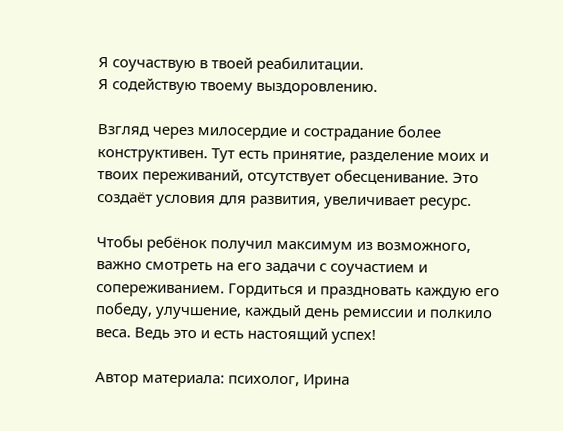Я соучаствую в твоей реабилитации.
Я содействую твоему выздоровлению.

Взгляд через милосердие и сострадание более конструктивен. Тут есть принятие, разделение моих и твоих переживаний, отсутствует обесценивание. Это создаёт условия для развития, увеличивает ресурс.

Чтобы ребёнок получил максимум из возможного, важно смотреть на его задачи с соучастием и сопереживанием. Гордиться и праздновать каждую его победу, улучшение, каждый день ремиссии и полкило веса. Ведь это и есть настоящий успех!

Автор материала: психолог, Ирина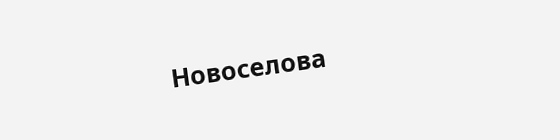Новоселова